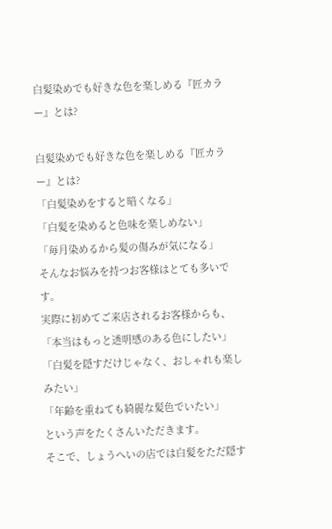白髪染めでも好きな色を楽しめる『匠カラー』とは?

白髪染めでも好きな色を楽しめる『匠カラー』とは?
「白髪染めをすると暗くなる」
「白髪を染めると色味を楽しめない」
「毎月染めるから髪の傷みが気になる」
そんなお悩みを持つお客様はとても多いです。
実際に初めてご来店されるお客様からも、
「本当はもっと透明感のある色にしたい」
「白髪を隠すだけじゃなく、おしゃれも楽しみたい」
「年齢を重ねても綺麗な髪色でいたい」
という声をたくさんいただきます。
そこで、しょうへいの店では白髪をただ隠す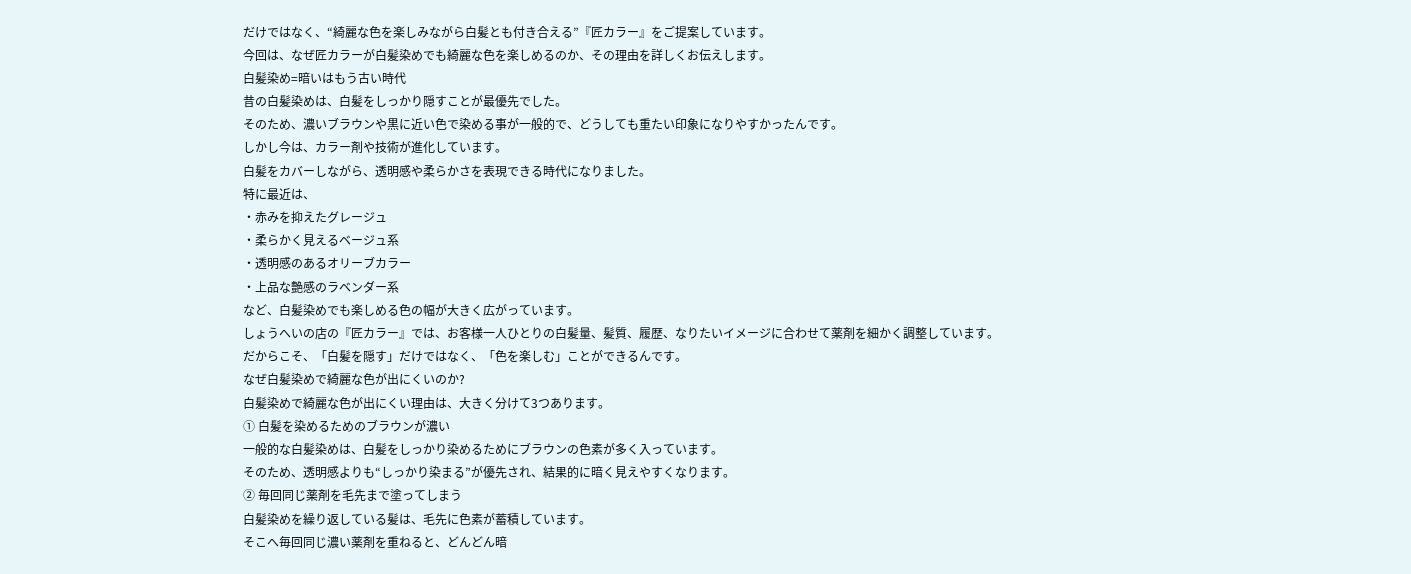だけではなく、“綺麗な色を楽しみながら白髪とも付き合える”『匠カラー』をご提案しています。
今回は、なぜ匠カラーが白髪染めでも綺麗な色を楽しめるのか、その理由を詳しくお伝えします。
白髪染め=暗いはもう古い時代
昔の白髪染めは、白髪をしっかり隠すことが最優先でした。
そのため、濃いブラウンや黒に近い色で染める事が一般的で、どうしても重たい印象になりやすかったんです。
しかし今は、カラー剤や技術が進化しています。
白髪をカバーしながら、透明感や柔らかさを表現できる時代になりました。
特に最近は、
・赤みを抑えたグレージュ
・柔らかく見えるベージュ系
・透明感のあるオリーブカラー
・上品な艶感のラベンダー系
など、白髪染めでも楽しめる色の幅が大きく広がっています。
しょうへいの店の『匠カラー』では、お客様一人ひとりの白髪量、髪質、履歴、なりたいイメージに合わせて薬剤を細かく調整しています。
だからこそ、「白髪を隠す」だけではなく、「色を楽しむ」ことができるんです。
なぜ白髪染めで綺麗な色が出にくいのか?
白髪染めで綺麗な色が出にくい理由は、大きく分けて3つあります。
① 白髪を染めるためのブラウンが濃い
一般的な白髪染めは、白髪をしっかり染めるためにブラウンの色素が多く入っています。
そのため、透明感よりも“しっかり染まる”が優先され、結果的に暗く見えやすくなります。
② 毎回同じ薬剤を毛先まで塗ってしまう
白髪染めを繰り返している髪は、毛先に色素が蓄積しています。
そこへ毎回同じ濃い薬剤を重ねると、どんどん暗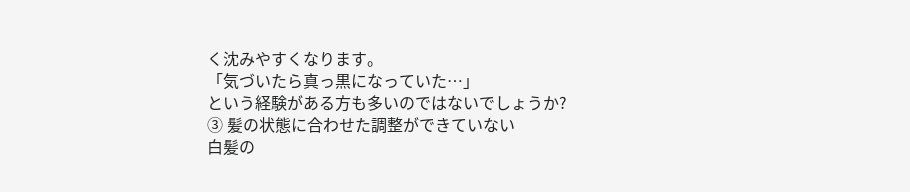く沈みやすくなります。
「気づいたら真っ黒になっていた…」
という経験がある方も多いのではないでしょうか?
③ 髪の状態に合わせた調整ができていない
白髪の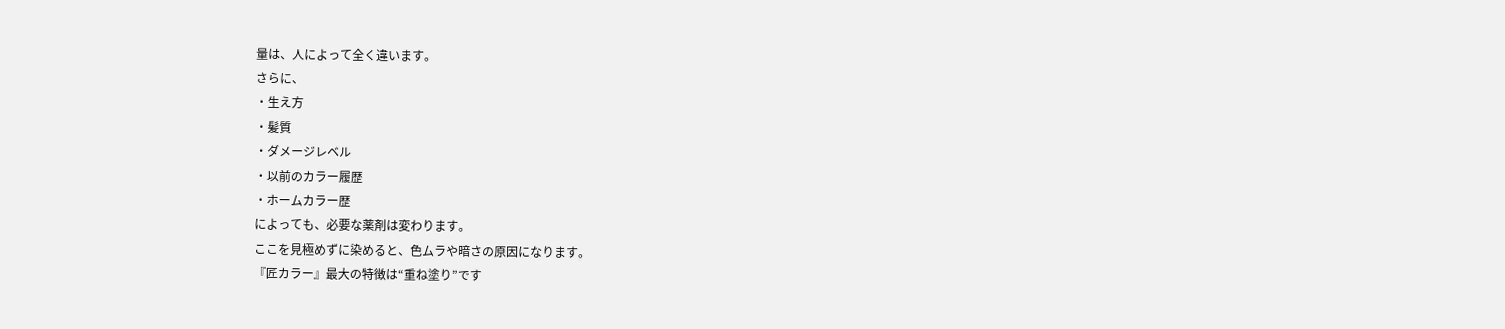量は、人によって全く違います。
さらに、
・生え方
・髪質
・ダメージレベル
・以前のカラー履歴
・ホームカラー歴
によっても、必要な薬剤は変わります。
ここを見極めずに染めると、色ムラや暗さの原因になります。
『匠カラー』最大の特徴は“重ね塗り”です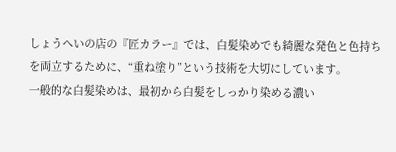しょうへいの店の『匠カラー』では、白髪染めでも綺麗な発色と色持ちを両立するために、“重ね塗り”という技術を大切にしています。
一般的な白髪染めは、最初から白髪をしっかり染める濃い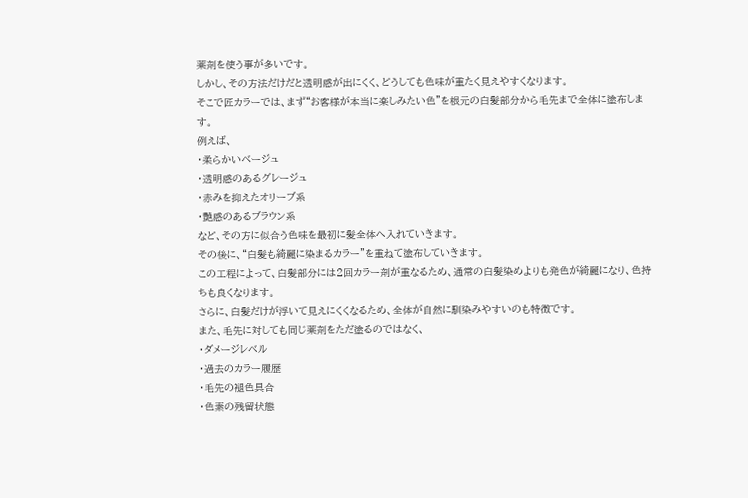薬剤を使う事が多いです。
しかし、その方法だけだと透明感が出にくく、どうしても色味が重たく見えやすくなります。
そこで匠カラーでは、まず“お客様が本当に楽しみたい色”を根元の白髪部分から毛先まで全体に塗布します。
例えば、
・柔らかいベージュ
・透明感のあるグレージュ
・赤みを抑えたオリーブ系
・艶感のあるブラウン系
など、その方に似合う色味を最初に髪全体へ入れていきます。
その後に、“白髪も綺麗に染まるカラー”を重ねて塗布していきます。
この工程によって、白髪部分には2回カラー剤が重なるため、通常の白髪染めよりも発色が綺麗になり、色持ちも良くなります。
さらに、白髪だけが浮いて見えにくくなるため、全体が自然に馴染みやすいのも特徴です。
また、毛先に対しても同じ薬剤をただ塗るのではなく、
・ダメージレベル
・過去のカラー履歴
・毛先の褪色具合
・色素の残留状態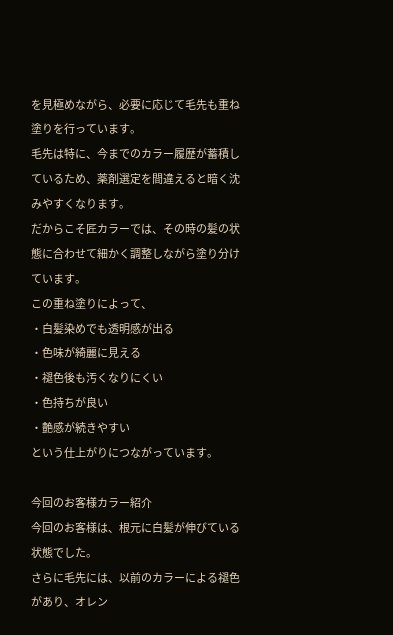を見極めながら、必要に応じて毛先も重ね塗りを行っています。
毛先は特に、今までのカラー履歴が蓄積しているため、薬剤選定を間違えると暗く沈みやすくなります。
だからこそ匠カラーでは、その時の髪の状態に合わせて細かく調整しながら塗り分けています。
この重ね塗りによって、
・白髪染めでも透明感が出る
・色味が綺麗に見える
・褪色後も汚くなりにくい
・色持ちが良い
・艶感が続きやすい
という仕上がりにつながっています。

今回のお客様カラー紹介
今回のお客様は、根元に白髪が伸びている状態でした。
さらに毛先には、以前のカラーによる褪色があり、オレン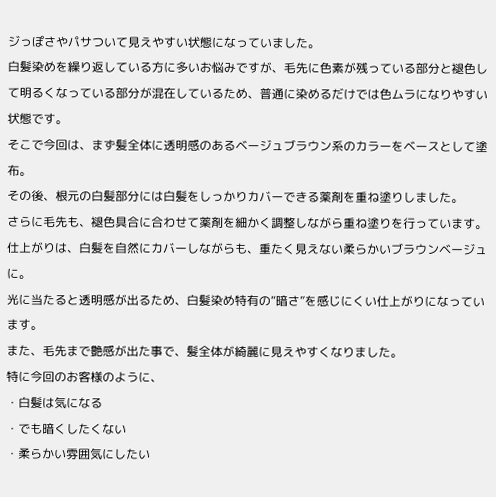ジっぽさやパサついて見えやすい状態になっていました。
白髪染めを繰り返している方に多いお悩みですが、毛先に色素が残っている部分と褪色して明るくなっている部分が混在しているため、普通に染めるだけでは色ムラになりやすい状態です。
そこで今回は、まず髪全体に透明感のあるベージュブラウン系のカラーをベースとして塗布。
その後、根元の白髪部分には白髪をしっかりカバーできる薬剤を重ね塗りしました。
さらに毛先も、褪色具合に合わせて薬剤を細かく調整しながら重ね塗りを行っています。
仕上がりは、白髪を自然にカバーしながらも、重たく見えない柔らかいブラウンベージュに。
光に当たると透明感が出るため、白髪染め特有の“暗さ”を感じにくい仕上がりになっています。
また、毛先まで艶感が出た事で、髪全体が綺麗に見えやすくなりました。
特に今回のお客様のように、
・白髪は気になる
・でも暗くしたくない
・柔らかい雰囲気にしたい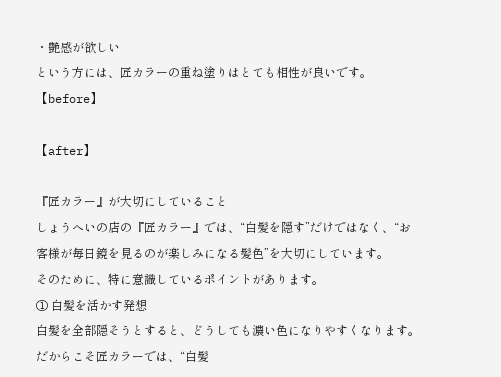・艶感が欲しい
という方には、匠カラーの重ね塗りはとても相性が良いです。
【before】

【after】

『匠カラー』が大切にしていること
しょうへいの店の『匠カラー』では、“白髪を隠す”だけではなく、“お客様が毎日鏡を見るのが楽しみになる髪色”を大切にしています。
そのために、特に意識しているポイントがあります。
① 白髪を活かす発想
白髪を全部隠そうとすると、どうしても濃い色になりやすくなります。
だからこそ匠カラーでは、“白髪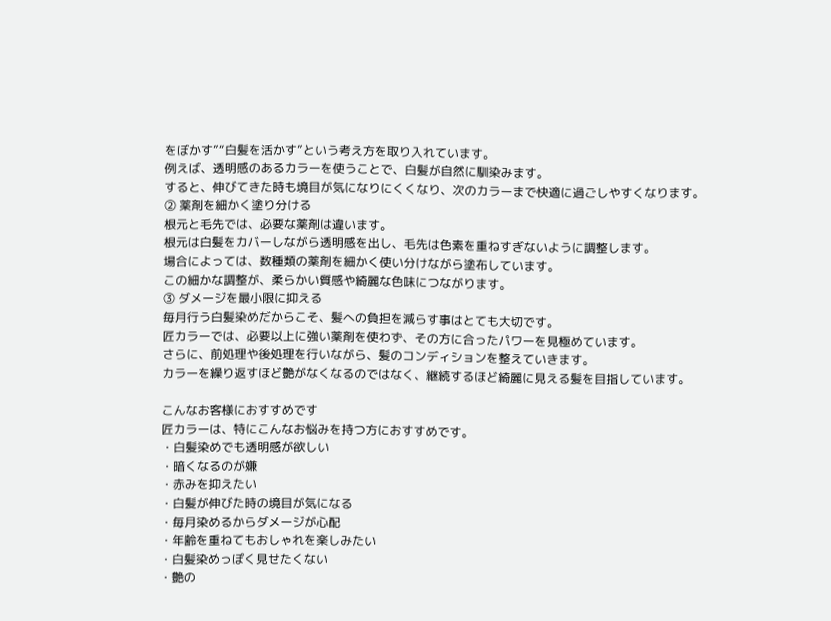をぼかす”“白髪を活かす”という考え方を取り入れています。
例えば、透明感のあるカラーを使うことで、白髪が自然に馴染みます。
すると、伸びてきた時も境目が気になりにくくなり、次のカラーまで快適に過ごしやすくなります。
② 薬剤を細かく塗り分ける
根元と毛先では、必要な薬剤は違います。
根元は白髪をカバーしながら透明感を出し、毛先は色素を重ねすぎないように調整します。
場合によっては、数種類の薬剤を細かく使い分けながら塗布しています。
この細かな調整が、柔らかい質感や綺麗な色味につながります。
③ ダメージを最小限に抑える
毎月行う白髪染めだからこそ、髪への負担を減らす事はとても大切です。
匠カラーでは、必要以上に強い薬剤を使わず、その方に合ったパワーを見極めています。
さらに、前処理や後処理を行いながら、髪のコンディションを整えていきます。
カラーを繰り返すほど艶がなくなるのではなく、継続するほど綺麗に見える髪を目指しています。

こんなお客様におすすめです
匠カラーは、特にこんなお悩みを持つ方におすすめです。
・白髪染めでも透明感が欲しい
・暗くなるのが嫌
・赤みを抑えたい
・白髪が伸びた時の境目が気になる
・毎月染めるからダメージが心配
・年齢を重ねてもおしゃれを楽しみたい
・白髪染めっぽく見せたくない
・艶の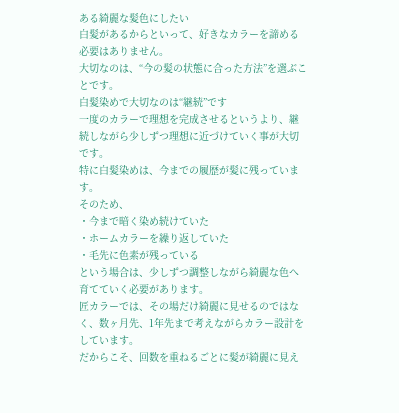ある綺麗な髪色にしたい
白髪があるからといって、好きなカラーを諦める必要はありません。
大切なのは、“今の髪の状態に合った方法”を選ぶことです。
白髪染めで大切なのは“継続”です
一度のカラーで理想を完成させるというより、継続しながら少しずつ理想に近づけていく事が大切です。
特に白髪染めは、今までの履歴が髪に残っています。
そのため、
・今まで暗く染め続けていた
・ホームカラーを繰り返していた
・毛先に色素が残っている
という場合は、少しずつ調整しながら綺麗な色へ育てていく必要があります。
匠カラーでは、その場だけ綺麗に見せるのではなく、数ヶ月先、1年先まで考えながらカラー設計をしています。
だからこそ、回数を重ねるごとに髪が綺麗に見え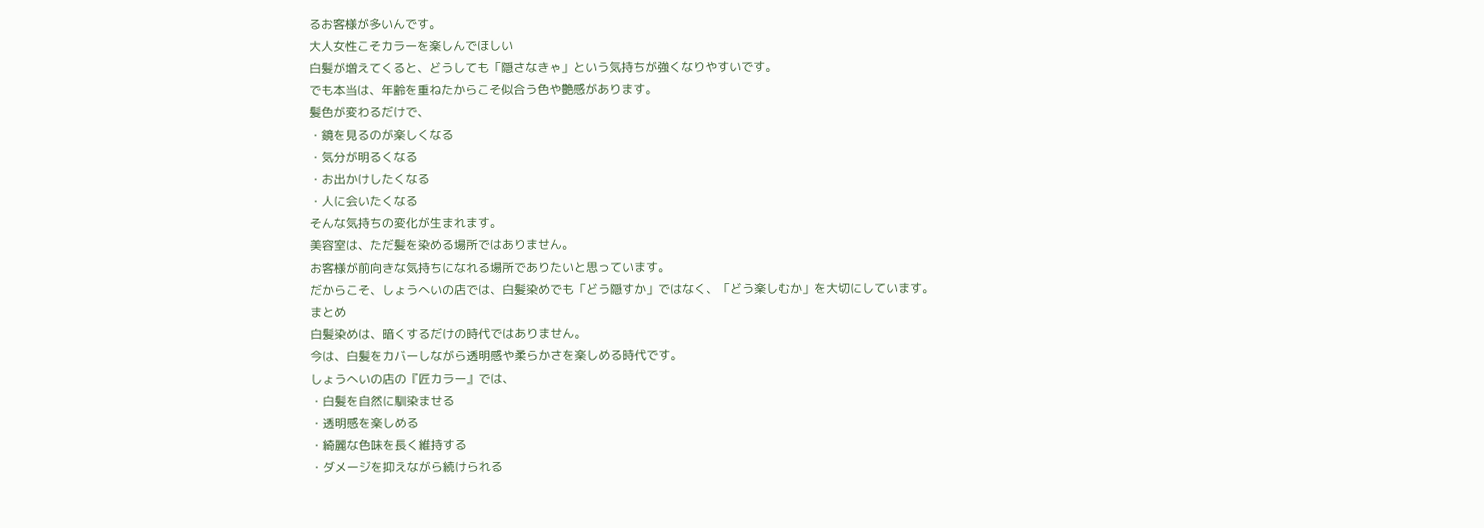るお客様が多いんです。
大人女性こそカラーを楽しんでほしい
白髪が増えてくると、どうしても「隠さなきゃ」という気持ちが強くなりやすいです。
でも本当は、年齢を重ねたからこそ似合う色や艶感があります。
髪色が変わるだけで、
・鏡を見るのが楽しくなる
・気分が明るくなる
・お出かけしたくなる
・人に会いたくなる
そんな気持ちの変化が生まれます。
美容室は、ただ髪を染める場所ではありません。
お客様が前向きな気持ちになれる場所でありたいと思っています。
だからこそ、しょうへいの店では、白髪染めでも「どう隠すか」ではなく、「どう楽しむか」を大切にしています。
まとめ
白髪染めは、暗くするだけの時代ではありません。
今は、白髪をカバーしながら透明感や柔らかさを楽しめる時代です。
しょうへいの店の『匠カラー』では、
・白髪を自然に馴染ませる
・透明感を楽しめる
・綺麗な色味を長く維持する
・ダメージを抑えながら続けられる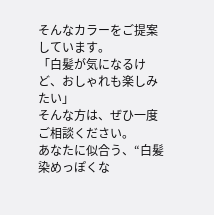そんなカラーをご提案しています。
「白髪が気になるけど、おしゃれも楽しみたい」
そんな方は、ぜひ一度ご相談ください。
あなたに似合う、“白髪染めっぽくな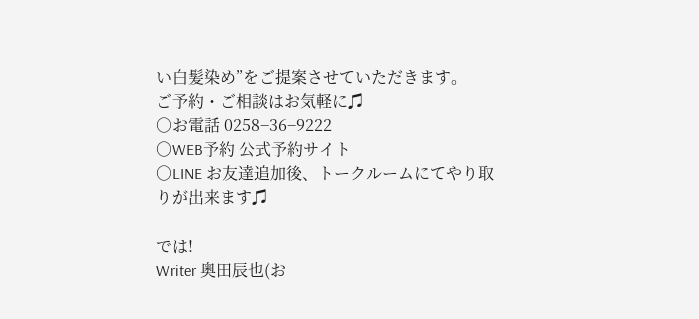い白髪染め”をご提案させていただきます。
ご予約・ご相談はお気軽に♫
○お電話 0258−36−9222
○WEB予約 公式予約サイト
○LINE お友達追加後、トークルームにてやり取りが出来ます♫

では!
Writer 奥田辰也(お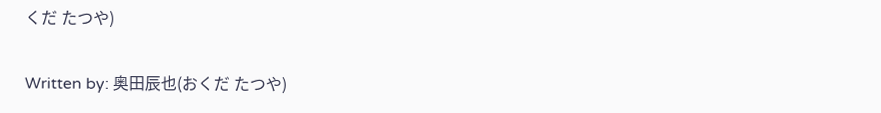くだ たつや)

Written by: 奥田辰也(おくだ たつや)